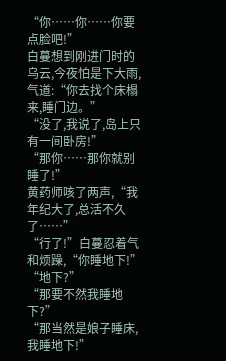“你……你……你要点脸吧!”
白蔓想到刚进门时的乌云,今夜怕是下大雨,气道:“你去找个床榻来,睡门边。”
“没了,我说了,岛上只有一间卧房!”
“那你……那你就别睡了!”
黄药师咳了两声,“我年纪大了,总活不久了……”
“行了!”白蔓忍着气和烦躁,“你睡地下!”
“地下?”
“那要不然我睡地下?”
“那当然是娘子睡床,我睡地下!”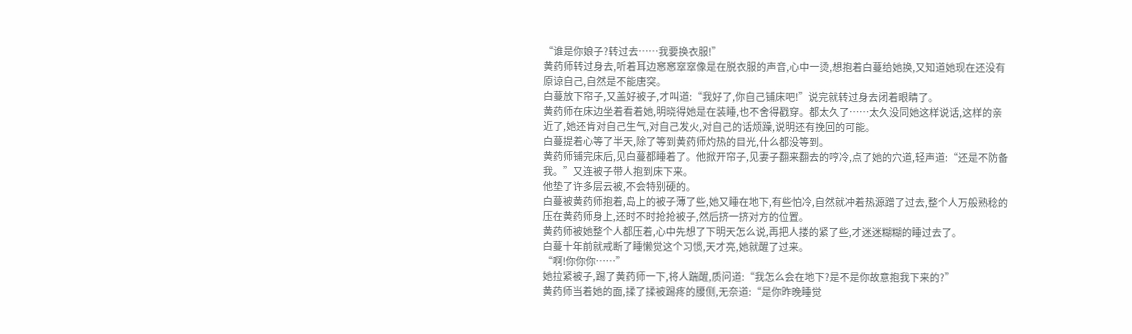“谁是你娘子?转过去……我要换衣服!”
黄药师转过身去,听着耳边窸窸窣窣像是在脱衣服的声音,心中一烫,想抱着白蔓给她换,又知道她现在还没有原谅自己,自然是不能唐突。
白蔓放下帘子,又盖好被子,才叫道:“我好了,你自己铺床吧!”说完就转过身去闭着眼睛了。
黄药师在床边坐着看着她,明晓得她是在装睡,也不舍得戳穿。都太久了……太久没同她这样说话,这样的亲近了,她还肯对自己生气,对自己发火,对自己的话烦躁,说明还有挽回的可能。
白蔓提着心等了半天,除了等到黄药师灼热的目光,什么都没等到。
黄药师铺完床后,见白蔓都睡着了。他掀开帘子,见妻子翻来翻去的哼冷,点了她的穴道,轻声道:“还是不防备我。”又连被子带人抱到床下来。
他垫了许多层云被,不会特别硬的。
白蔓被黄药师抱着,岛上的被子薄了些,她又睡在地下,有些怕冷,自然就冲着热源蹭了过去,整个人万般熟稔的压在黄药师身上,还时不时抢抢被子,然后挤一挤对方的位置。
黄药师被她整个人都压着,心中先想了下明天怎么说,再把人搂的紧了些,才迷迷糊糊的睡过去了。
白蔓十年前就戒断了睡懒觉这个习惯,天才亮,她就醒了过来。
“啊!你你你……”
她拉紧被子,踢了黄药师一下,将人踹醒,质问道:“我怎么会在地下?是不是你故意抱我下来的?”
黄药师当着她的面,揉了揉被踢疼的腰侧,无奈道:“是你昨晚睡觉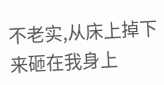不老实,从床上掉下来砸在我身上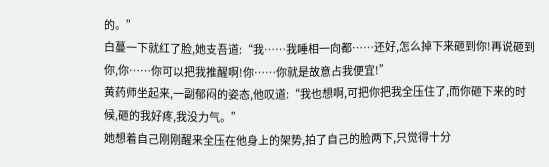的。”
白蔓一下就红了脸,她支吾道:“我……我睡相一向都……还好,怎么掉下来砸到你!再说砸到你,你……你可以把我推醒啊!你……你就是故意占我便宜!”
黄药师坐起来,一副郁闷的姿态,他叹道:“我也想啊,可把你把我全压住了,而你砸下来的时候,砸的我好疼,我没力气。”
她想着自己刚刚醒来全压在他身上的架势,拍了自己的脸两下,只觉得十分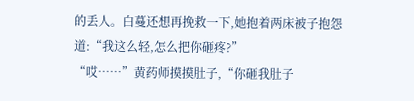的丢人。白蔓还想再挽救一下,她抱着两床被子抱怨道:“我这么轻,怎么把你砸疼?”
“哎……”黄药师摸摸肚子,“你砸我肚子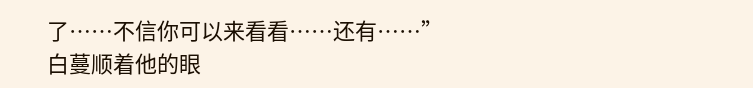了……不信你可以来看看……还有……”白蔓顺着他的眼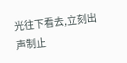光往下看去,立刻出声制止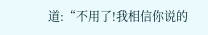道:“不用了!我相信你说的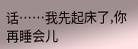话……我先起床了,你再睡会儿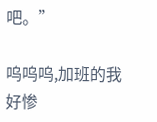吧。”

呜呜呜,加班的我好惨